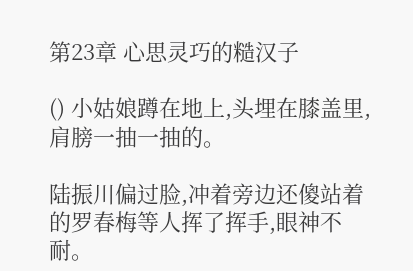第23章 心思灵巧的糙汉子

() 小姑娘蹲在地上,头埋在膝盖里,肩膀一抽一抽的。

陆振川偏过脸,冲着旁边还傻站着的罗春梅等人挥了挥手,眼神不耐。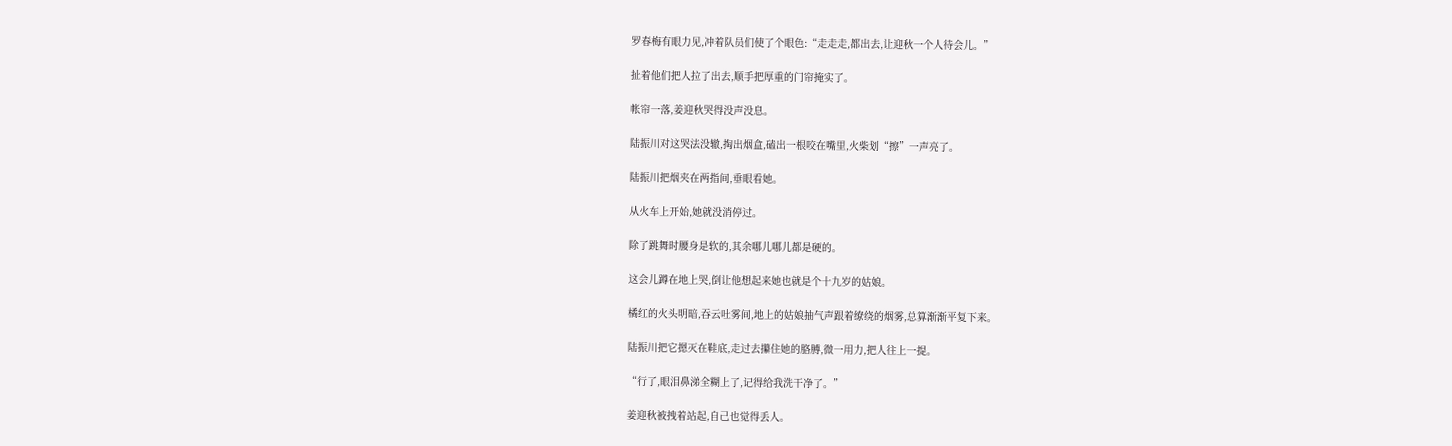罗春梅有眼力见,冲着队员们使了个眼色:“走走走,都出去,让迎秋一个人待会儿。”

扯着他们把人拉了出去,顺手把厚重的门帘掩实了。

帐帘一落,姜迎秋哭得没声没息。

陆振川对这哭法没辙,掏出烟盒,磕出一根咬在嘴里,火柴划“擦”一声亮了。

陆振川把烟夹在两指间,垂眼看她。

从火车上开始,她就没消停过。

除了跳舞时腰身是软的,其余哪儿哪儿都是硬的。

这会儿蹲在地上哭,倒让他想起来她也就是个十九岁的姑娘。

橘红的火头明暗,吞云吐雾间,地上的姑娘抽气声跟着缭绕的烟雾,总算渐渐平复下来。

陆振川把它摁灭在鞋底,走过去攥住她的胳膊,微一用力,把人往上一提。

“行了,眼泪鼻涕全糊上了,记得给我洗干净了。”

姜迎秋被拽着站起,自己也觉得丢人。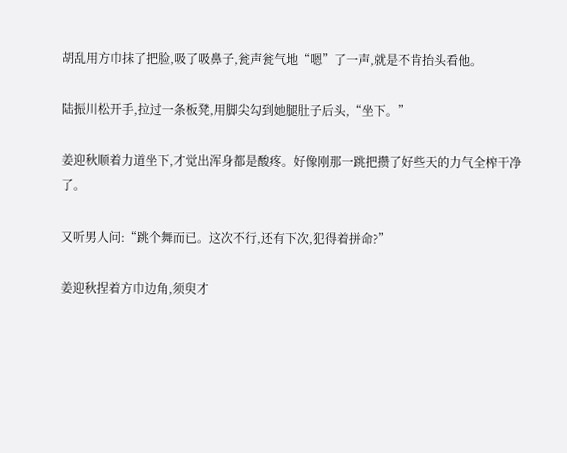胡乱用方巾抹了把脸,吸了吸鼻子,瓮声瓮气地“嗯”了一声,就是不肯抬头看他。

陆振川松开手,拉过一条板凳,用脚尖勾到她腿肚子后头,“坐下。”

姜迎秋顺着力道坐下,才觉出浑身都是酸疼。好像刚那一跳把攒了好些天的力气全榨干净了。

又听男人问:“跳个舞而已。这次不行,还有下次,犯得着拼命?”

姜迎秋捏着方巾边角,须臾才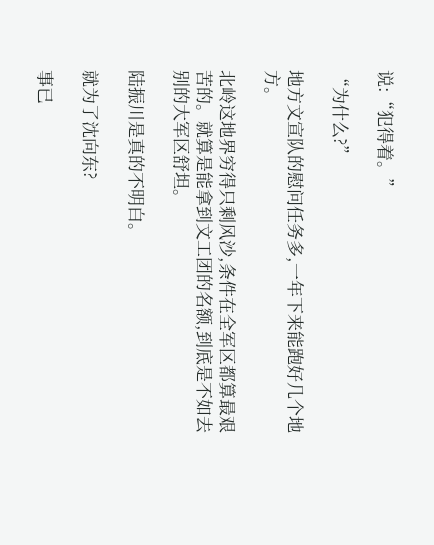说:“犯得着。”

“为什么?”

地方文宣队的慰问任务多,一年下来能跑好几个地方。

北岭这地界穷得只剩风沙,条件在全军区都算最艰苦的。就算是能拿到文工团的名额,到底是不如去别的大军区舒坦。

陆振川是真的不明白。

就为了沈向东?

事已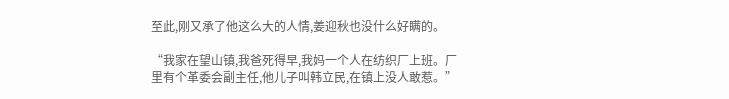至此,刚又承了他这么大的人情,姜迎秋也没什么好瞒的。

“我家在望山镇,我爸死得早,我妈一个人在纺织厂上班。厂里有个革委会副主任,他儿子叫韩立民,在镇上没人敢惹。”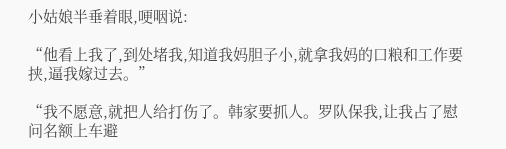小姑娘半垂着眼,哽咽说:

“他看上我了,到处堵我,知道我妈胆子小,就拿我妈的口粮和工作要挟,逼我嫁过去。”

“我不愿意,就把人给打伤了。韩家要抓人。罗队保我,让我占了慰问名额上车避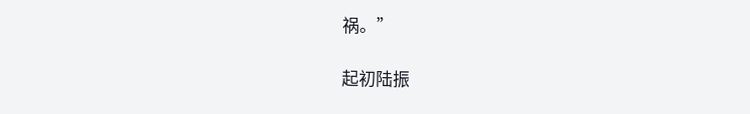祸。”

起初陆振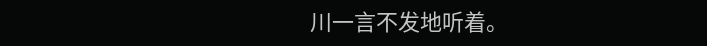川一言不发地听着。